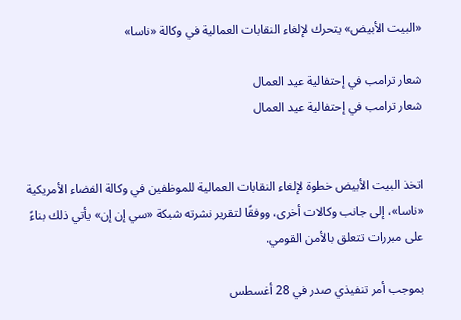«البيت الأبيض» يتحرك لإلغاء النقابات العمالية في وكالة «ناسا»

شعار ترامب في إحتفالية عيد العمال
شعار ترامب في إحتفالية عيد العمال


اتخذ البيت الأبيض خطوة لإلغاء النقابات العمالية للموظفين في وكالة الفضاء الأمريكية «ناسا»، إلى جانب وكالات أخرى، ووفقًا لتقرير نشرته شبكة «سي إن إن» يأتي ذلك بناءً على مبررات تتعلق بالأمن القومي.

بموجب أمر تنفيذي صدر في 28 أغسطس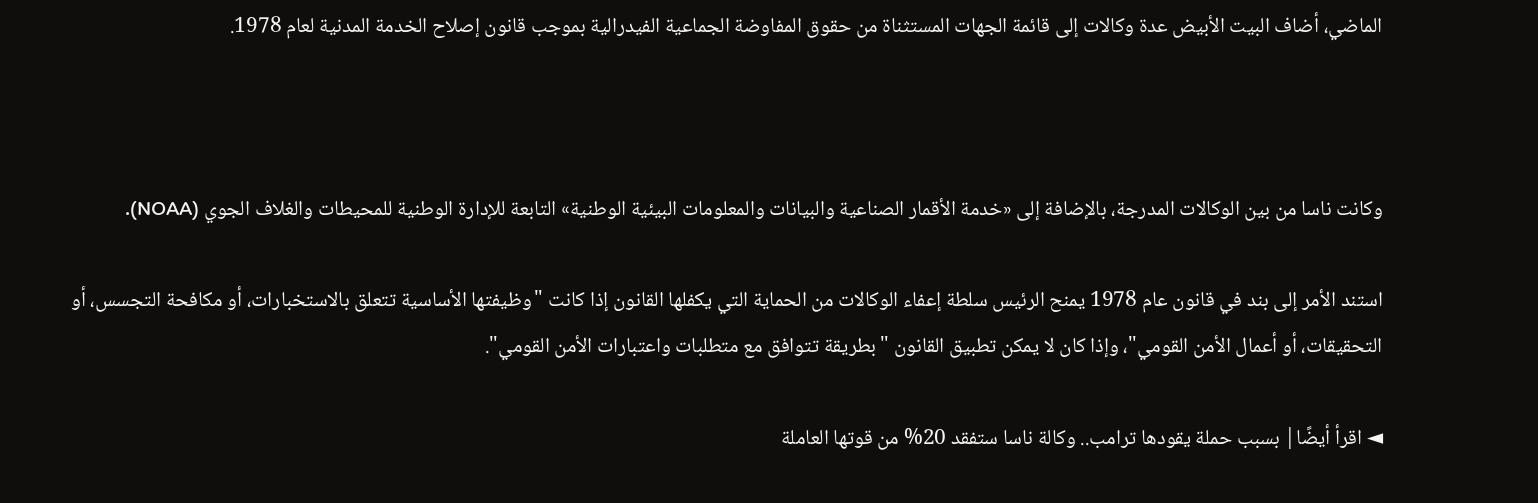الماضي، أضاف البيت الأبيض عدة وكالات إلى قائمة الجهات المستثناة من حقوق المفاوضة الجماعية الفيدرالية بموجب قانون إصلاح الخدمة المدنية لعام 1978.



وكانت ناسا من بين الوكالات المدرجة، بالإضافة إلى «خدمة الأقمار الصناعية والبيانات والمعلومات البيئية الوطنية» التابعة للإدارة الوطنية للمحيطات والغلاف الجوي (NOAA).

استند الأمر إلى بند في قانون عام 1978 يمنح الرئيس سلطة إعفاء الوكالات من الحماية التي يكفلها القانون إذا كانت "وظيفتها الأساسية تتعلق بالاستخبارات، أو مكافحة التجسس، أو التحقيقات، أو أعمال الأمن القومي"، وإذا كان لا يمكن تطبيق القانون "بطريقة تتوافق مع متطلبات واعتبارات الأمن القومي".

◄ اقرأ أيضًا| بسبب حملة يقودها ترامب.. وكالة ناسا ستفقد 20% من قوتها العاملة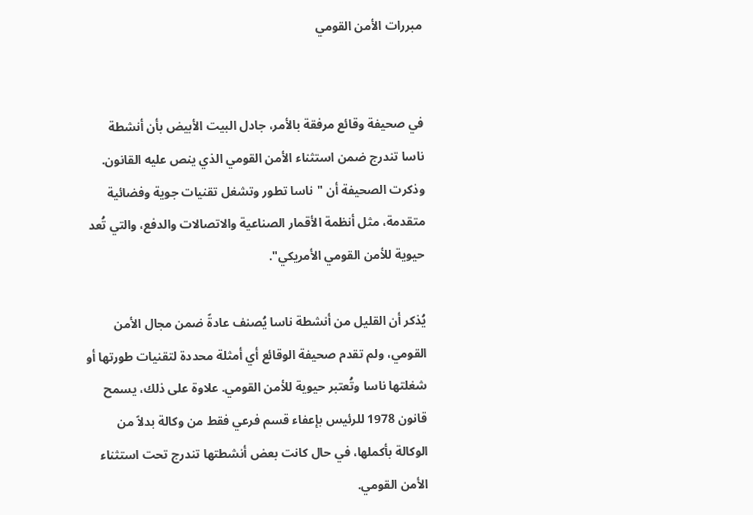مبررات الأمن القومي


في صحيفة وقائع مرفقة بالأمر، جادل البيت الأبيض بأن أنشطة ناسا تندرج ضمن استثناء الأمن القومي الذي ينص عليه القانون. وذكرت الصحيفة أن "ناسا تطور وتشغل تقنيات جوية وفضائية متقدمة، مثل أنظمة الأقمار الصناعية والاتصالات والدفع، والتي تُعد حيوية للأمن القومي الأمريكي".

يُذكر أن القليل من أنشطة ناسا يُصنف عادةً ضمن مجال الأمن القومي، ولم تقدم صحيفة الوقائع أي أمثلة محددة لتقنيات طورتها أو شغلتها ناسا وتُعتبر حيوية للأمن القومي. علاوة على ذلك، يسمح قانون 1978 للرئيس بإعفاء قسم فرعي فقط من وكالة بدلاً من الوكالة بأكملها، في حال كانت بعض أنشطتها تندرج تحت استثناء الأمن القومي.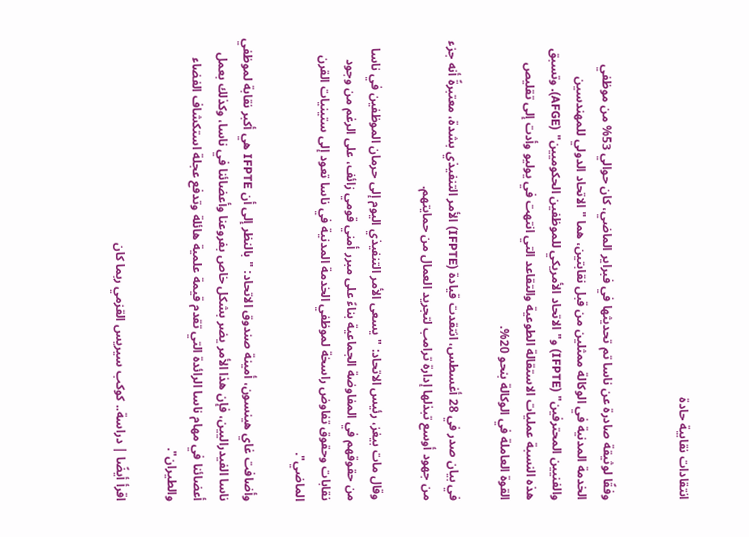انتقادات نقابية حادة


وفقًا لوثيقة صادرة عن ناسا تم تحديثها في فبراير الماضي، كان حوالي 53% من موظفي الخدمة المدنية في الوكالة ممثلين من قبل نقابتين، هما "الاتحاد الدولي للمهندسين والفنيين المحترفين" (IFPTE) و"الاتحاد الأمريكي للموظفين الحكوميين" (AFGE). وتسبق هذه النسبة عمليات الاستقالة الطوعية والتقاعد التي انتهت في يوليو وأدت إلى تقليص القوة العاملة في الوكالة بنحو 20%.

في بيان صدر في 28 أغسطس، انتقدت قيادة (IFPTE) الأمر التنفيذي بشدة، معتبرةً أنه جزء من جهود أوسع تبذلها إدارة ترامب لتجريد العمال من حمايتهم.

وقال مات بيغز، رئيس الاتحاد: "يسعى الأمر التنفيذي اليوم إلى حرمان الموظفين في ناسا من حقوقهم في المفاوضة الجماعية بناءً على مبرر أمني قومي زائف، على الرغم من وجود نقابات وحقوق تفاوض راسخة لموظفي الخدمة المدنية في ناسا تعود إلى ستينيات القرن الماضي".

وأضافت غاي هينسون، أمينة صندوق الاتحاد: "بالنظر إلى أن IFPTE هي أكبر نقابة لموظفي ناسا الفيدراليين، فإن هذا الأمر يضر بشكل خاص بفروعنا وأعضائنا في ناسا، وكذلك بعمل أعضائنا في مهام ناسا الرائدة التي تقدم قيمة علمية هائلة وتدفع عجلة استكشاف الفضاء والطيران".

اقرأ أيضًا | دراسة.. كوكب سيريس القزمي ربما كان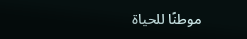موطنًا للحياة